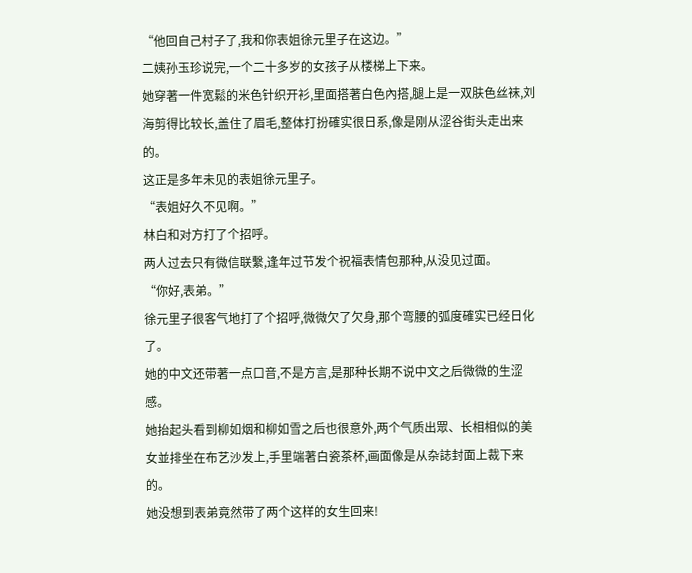“他回自己村子了,我和你表姐徐元里子在这边。”
二姨孙玉珍说完,一个二十多岁的女孩子从楼梯上下来。
她穿著一件宽鬆的米色针织开衫,里面搭著白色內搭,腿上是一双肤色丝袜,刘海剪得比较长,盖住了眉毛,整体打扮確实很日系,像是刚从涩谷街头走出来的。
这正是多年未见的表姐徐元里子。
“表姐好久不见啊。”
林白和对方打了个招呼。
两人过去只有微信联繫,逢年过节发个祝福表情包那种,从没见过面。
“你好,表弟。”
徐元里子很客气地打了个招呼,微微欠了欠身,那个弯腰的弧度確实已经日化了。
她的中文还带著一点口音,不是方言,是那种长期不说中文之后微微的生涩感。
她抬起头看到柳如烟和柳如雪之后也很意外,两个气质出眾、长相相似的美女並排坐在布艺沙发上,手里端著白瓷茶杯,画面像是从杂誌封面上裁下来的。
她没想到表弟竟然带了两个这样的女生回来!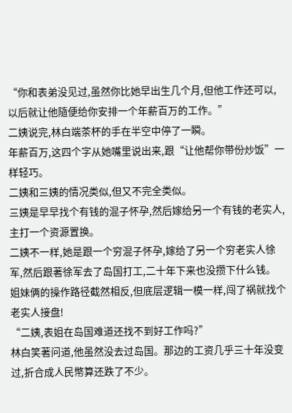“你和表弟没见过,虽然你比她早出生几个月,但他工作还可以,以后就让他隨便给你安排一个年薪百万的工作。”
二姨说完,林白端茶杯的手在半空中停了一瞬。
年薪百万,这四个字从她嘴里说出来,跟“让他帮你带份炒饭”一样轻巧。
二姨和三姨的情况类似,但又不完全类似。
三姨是早早找个有钱的混子怀孕,然后嫁给另一个有钱的老实人,主打一个资源置换。
二姨不一样,她是跟一个穷混子怀孕,嫁给了另一个穷老实人徐军,然后跟著徐军去了岛国打工,二十年下来也没攒下什么钱。
姐妹俩的操作路径截然相反,但底层逻辑一模一样,闯了祸就找个老实人接盘!
“二姨,表姐在岛国难道还找不到好工作吗?”
林白笑著问道,他虽然没去过岛国。那边的工资几乎三十年没变过,折合成人民幣算还跌了不少。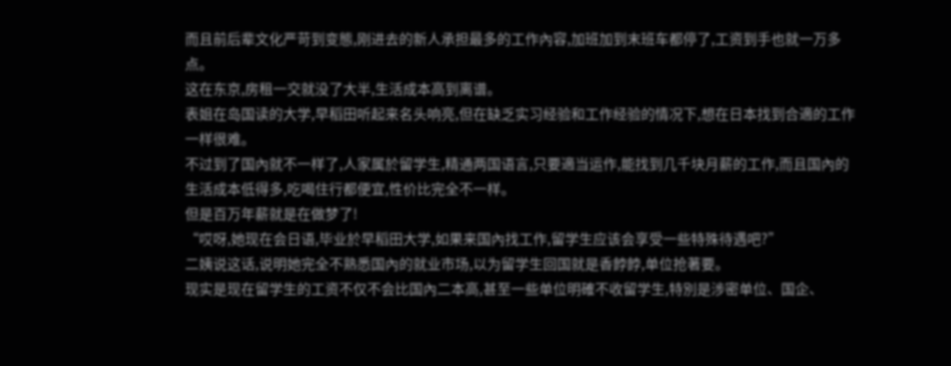而且前后辈文化严苛到变態,刚进去的新人承担最多的工作內容,加班加到末班车都停了,工资到手也就一万多点。
这在东京,房租一交就没了大半,生活成本高到离谱。
表姐在岛国读的大学,早稻田听起来名头响亮,但在缺乏实习经验和工作经验的情况下,想在日本找到合適的工作一样很难。
不过到了国內就不一样了,人家属於留学生,精通两国语言,只要適当运作,能找到几千块月薪的工作,而且国內的生活成本低得多,吃喝住行都便宜,性价比完全不一样。
但是百万年薪就是在做梦了!
“哎呀,她现在会日语,毕业於早稻田大学,如果来国內找工作,留学生应该会享受一些特殊待遇吧?”
二姨说这话,说明她完全不熟悉国內的就业市场,以为留学生回国就是香餑餑,单位抢著要。
现实是现在留学生的工资不仅不会比国內二本高,甚至一些单位明確不收留学生,特別是涉密单位、国企、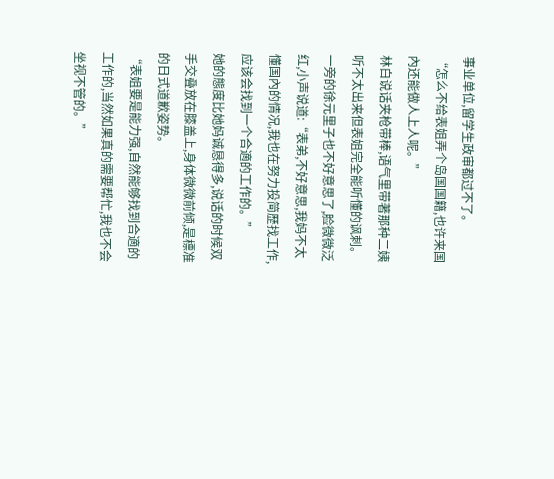事业单位,留学生政审都过不了。
“怎么不给表姐弄个岛国国籍,也许来国內还能做人上人呢。”
林白说话夹枪带棒,语气里带著那种二姨听不太出来但表姐完全能听懂的讽刺。
一旁的徐元里子也不好意思了,脸微微泛红,小声说道:“表弟,不好意思,我妈不太懂国內的情况,我也在努力投简歷找工作,应该会找到一个合適的工作的。”
她的態度比她妈诚恳得多,说话的时候双手交叠放在膝盖上,身体微微前倾,是標准的日式道歉姿势。
“表姐要是能力强,自然能够找到合適的工作的,当然如果真的需要帮忙,我也不会坐视不管的。”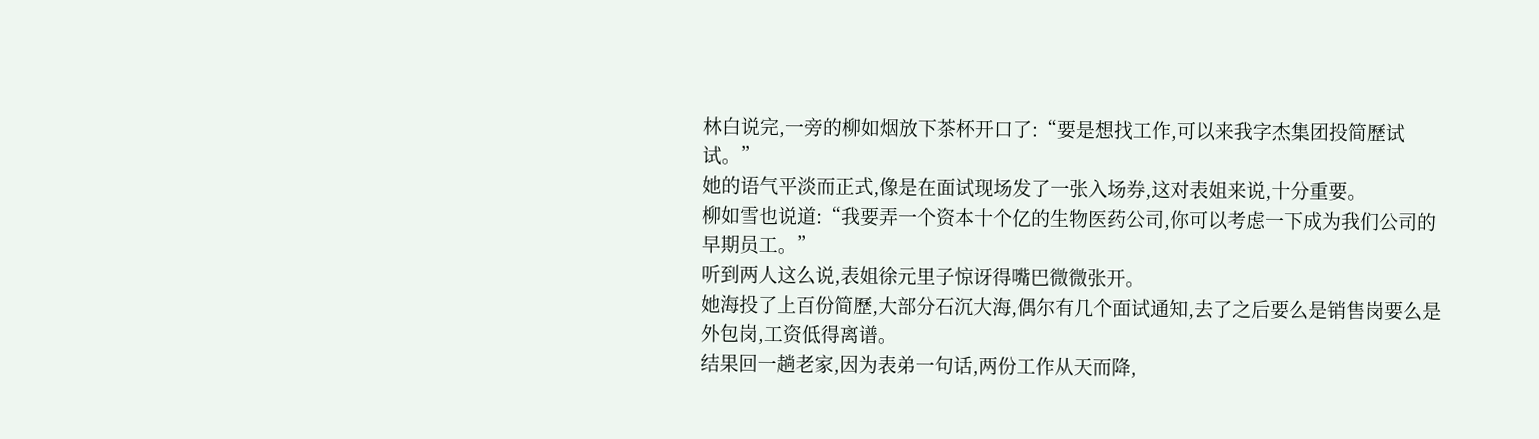林白说完,一旁的柳如烟放下茶杯开口了:“要是想找工作,可以来我字杰集团投简歷试试。”
她的语气平淡而正式,像是在面试现场发了一张入场券,这对表姐来说,十分重要。
柳如雪也说道:“我要弄一个资本十个亿的生物医药公司,你可以考虑一下成为我们公司的早期员工。”
听到两人这么说,表姐徐元里子惊讶得嘴巴微微张开。
她海投了上百份简歷,大部分石沉大海,偶尔有几个面试通知,去了之后要么是销售岗要么是外包岗,工资低得离谱。
结果回一趟老家,因为表弟一句话,两份工作从天而降,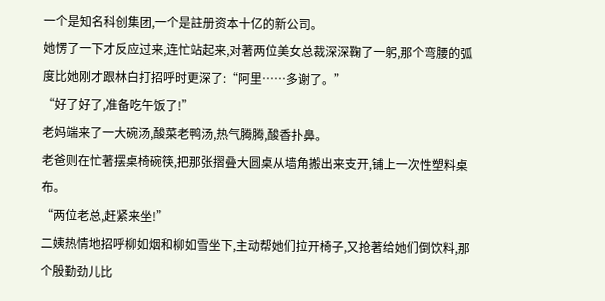一个是知名科创集团,一个是註册资本十亿的新公司。
她愣了一下才反应过来,连忙站起来,对著两位美女总裁深深鞠了一躬,那个弯腰的弧度比她刚才跟林白打招呼时更深了:“阿里……多谢了。”
“好了好了,准备吃午饭了!”
老妈端来了一大碗汤,酸菜老鸭汤,热气腾腾,酸香扑鼻。
老爸则在忙著摆桌椅碗筷,把那张摺叠大圆桌从墙角搬出来支开,铺上一次性塑料桌布。
“两位老总,赶紧来坐!”
二姨热情地招呼柳如烟和柳如雪坐下,主动帮她们拉开椅子,又抢著给她们倒饮料,那个殷勤劲儿比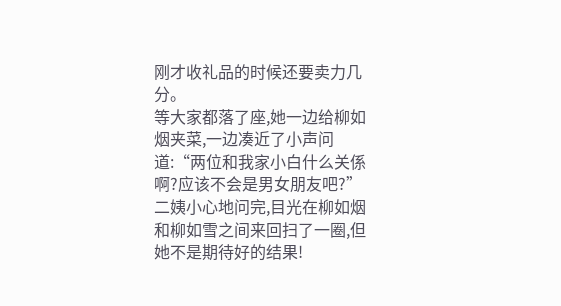刚才收礼品的时候还要卖力几分。
等大家都落了座,她一边给柳如烟夹菜,一边凑近了小声问道:“两位和我家小白什么关係啊?应该不会是男女朋友吧?”
二姨小心地问完,目光在柳如烟和柳如雪之间来回扫了一圈,但她不是期待好的结果!